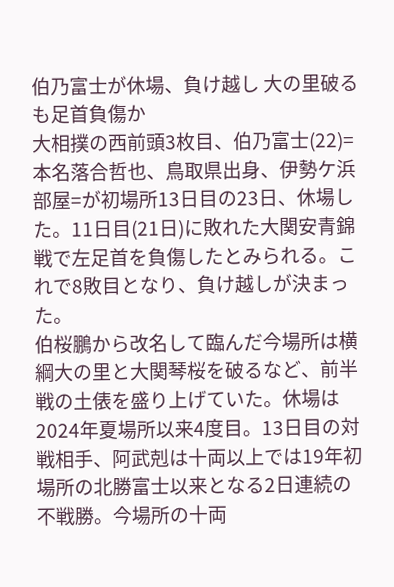伯乃富士が休場、負け越し 大の里破るも足首負傷か
大相撲の西前頭3枚目、伯乃富士(22)=本名落合哲也、鳥取県出身、伊勢ケ浜部屋=が初場所13日目の23日、休場した。11日目(21日)に敗れた大関安青錦戦で左足首を負傷したとみられる。これで8敗目となり、負け越しが決まった。
伯桜鵬から改名して臨んだ今場所は横綱大の里と大関琴桜を破るなど、前半戦の土俵を盛り上げていた。休場は2024年夏場所以来4度目。13日目の対戦相手、阿武剋は十両以上では19年初場所の北勝富士以来となる2日連続の不戦勝。今場所の十両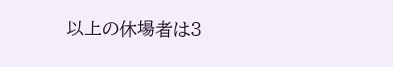以上の休場者は3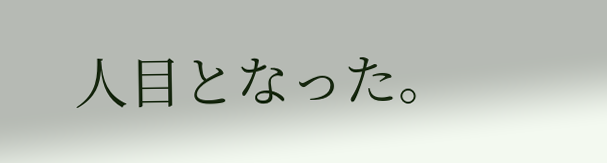人目となった。